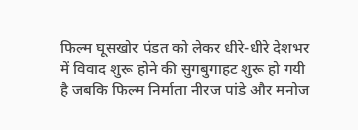फिल्म घूसखोर पंडत को लेकर धीरे-धीरे देशभर में विवाद शुरू होने की सुगबुगाहट शुरू हो गयी है जबकि फिल्म निर्माता नीरज पांडे और मनोज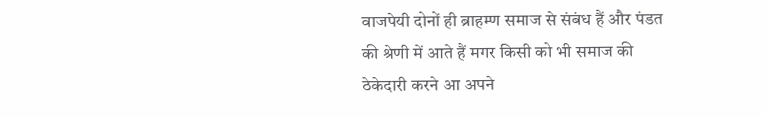वाजपेयी दोनों ही ब्राहम्ण समाज से संबंध हैं और पंडत की श्रेणी में आते हैं मगर किसी को भी समाज की ठेकेदारी करने आ अपने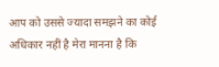आप को उससे ज्यादा समझने का कोई अधिकार नहीं है मेरा मानना है कि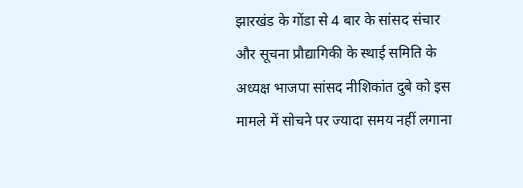झारखंड के गोंडा से 4 बार के सांसद संचार और सूचना प्रौद्यागिकी के स्थाई समिति के अध्यक्ष भाजपा सांसद नीशिकांत दुबे को इस मामले में सोचने पर ज्यादा समय नहीं लगाना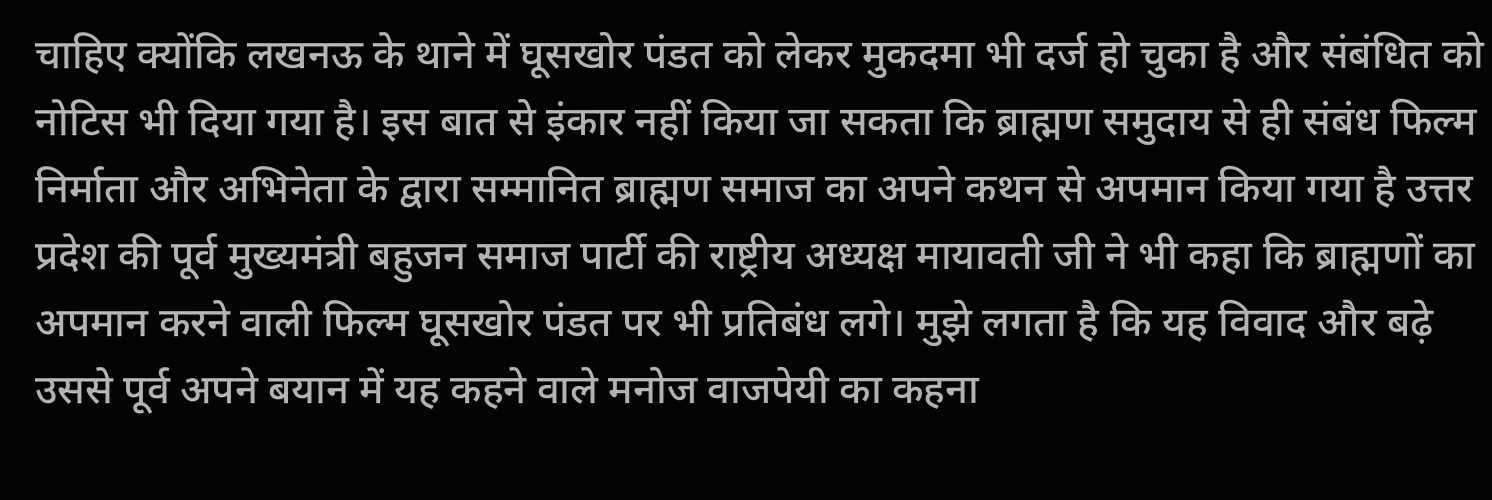चाहिए क्योंकि लखनऊ के थाने में घूसखोर पंडत को लेकर मुकदमा भी दर्ज हो चुका है और संबंधित को नोटिस भी दिया गया है। इस बात से इंकार नहीं किया जा सकता कि ब्राह्मण समुदाय से ही संबंध फिल्म निर्माता और अभिनेता के द्वारा सम्मानित ब्राह्मण समाज का अपने कथन से अपमान किया गया है उत्तर प्रदेश की पूर्व मुख्यमंत्री बहुजन समाज पार्टी की राष्ट्रीय अध्यक्ष मायावती जी ने भी कहा कि ब्राह्मणों का अपमान करने वाली फिल्म घूसखोर पंडत पर भी प्रतिबंध लगे। मुझे लगता है कि यह विवाद और बढ़े उससे पूर्व अपने बयान में यह कहने वाले मनोज वाजपेयी का कहना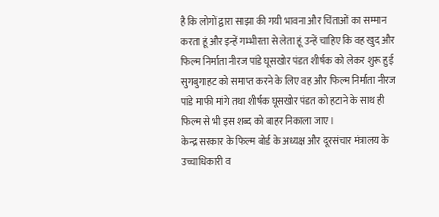है कि लोगों द्वारा साझा की गयी भावना और चिंताओं का सम्मान करता हूं और इन्हें गम्भीरता से लेता हूं उन्हें चाहिए कि वह खुद और फिल्म निर्माता नीरज पांडे घूसखोर पंडत शीर्षक को लेकर शुरू हुई सुगबुगाहट को समाप्त करने के लिए वह और फिल्म निर्माता नीरज पांडे माफी मांगे तथा शीर्षक घूसखोर पंडत को हटाने के साथ ही फिल्म से भी इस शब्द को बाहर निकाला जाए।
केन्द्र सरकार के फिल्म बोर्ड के अध्यक्ष और दूरसंचार मंत्रालय के उच्चाधिकारी व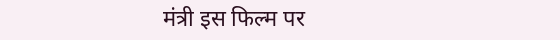मंत्री इस फिल्म पर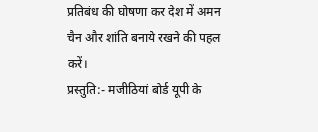प्रतिबंध की घोषणा कर देश में अमन चैन और शांति बनाये रखने की पहल करें।
प्रस्तुति:- मजीठियां बोर्ड यूपी के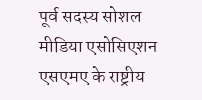पूर्व सदस्य सोशल मीडिया एसोसिएशन एसएमए के राष्ट्रीय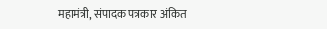महामंत्री, संपादक पत्रकार अंकित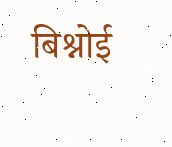बिश्नोई